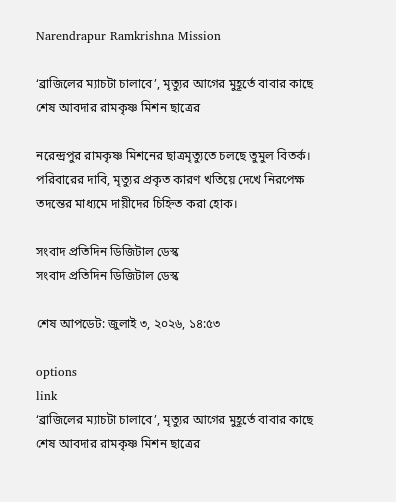Narendrapur Ramkrishna Mission

‘ব্রাজিলের ম্যাচটা চালাবে’, মৃত্যুর আগের মুহূর্তে বাবার কাছে শেষ আবদার রামকৃষ্ণ মিশন ছাত্রের

নরেন্দ্রপুর রামকৃষ্ণ মিশনের ছাত্রমৃত্যুতে চলছে তুমুল বিতর্ক। পরিবারের দাবি, মৃত্যুর প্রকৃত কারণ খতিয়ে দেখে নিরপেক্ষ তদন্তের মাধ্যমে দায়ীদের চিহ্নিত করা হোক।

সংবাদ প্রতিদিন ডিজিটাল ডেস্ক
সংবাদ প্রতিদিন ডিজিটাল ডেস্ক

শেষ আপডেট: জুলাই ৩, ২০২৬, ১৪:৫৩

options
link
‘ব্রাজিলের ম্যাচটা চালাবে’, মৃত্যুর আগের মুহূর্তে বাবার কাছে শেষ আবদার রামকৃষ্ণ মিশন ছাত্রের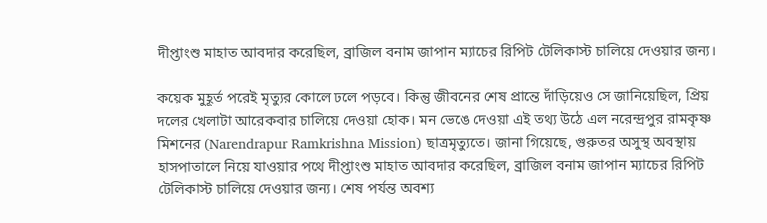দীপ্তাংশু মাহাত আবদার করেছিল, ব্রাজিল বনাম জাপান ম্যাচের রিপিট টেলিকাস্ট চালিয়ে দেওয়ার জন্য।

কয়েক মুহূর্ত পরেই মৃত্যুর কোলে ঢলে পড়বে। কিন্তু জীবনের শেষ প্রান্তে দাঁড়িয়েও সে জানিয়েছিল, প্রিয় দলের খেলাটা আরেকবার চালিয়ে দেওয়া হোক। মন ভেঙে দেওয়া এই তথ্য উঠে এল নরেন্দ্রপুর রামকৃষ্ণ মিশনের (Narendrapur Ramkrishna Mission) ছাত্রমৃত্যুতে। জানা গিয়েছে, গুরুতর অসুস্থ অবস্থায় হাসপাতালে নিয়ে যাওয়ার পথে দীপ্তাংশু মাহাত আবদার করেছিল, ব্রাজিল বনাম জাপান ম্যাচের রিপিট টেলিকাস্ট চালিয়ে দেওয়ার জন্য। শেষ পর্যন্ত অবশ্য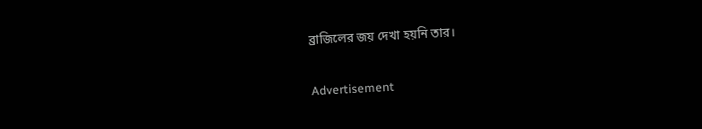ব্রাজিলের জয় দেখা হয়নি তার।

Advertisement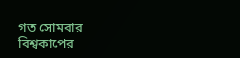গত সোমবার বিশ্বকাপের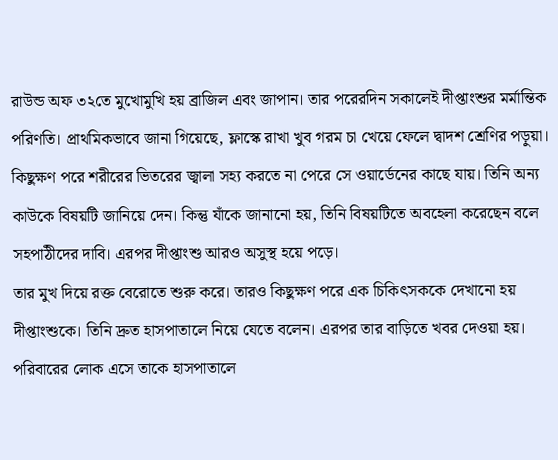রাউন্ড অফ ৩২তে মুখোমুখি হয় ব্রাজিল এবং জাপান। তার পরেরদিন সকালেই দীপ্তাংশুর মর্মান্তিক পরিণতি। প্রাথমিকভাবে জানা গিয়েছে, ফ্লাস্কে রাখা খুব গরম চা খেয়ে ফেলে দ্বাদশ শ্রেণির পড়ুয়া। কিছুক্ষণ পরে শরীরের ভিতরের জ্বালা সহ্য করতে না পেরে সে ওয়ার্ডেনের কাছে যায়। তিনি অন্য কাউকে বিষয়টি জানিয়ে দেন। কিন্তু যাঁকে জানানো হয়, তিনি বিষয়টিতে অবহেলা করেছেন বলে সহপাঠীদের দাবি। এরপর দীপ্তাংশু আরও অসুস্থ হয়ে পড়ে।
তার মুখ দিয়ে রক্ত বেরোতে শুরু করে। তারও কিছুক্ষণ পরে এক চিকিৎসককে দেখানো হয় দীপ্তাংশুকে। তিনি দ্রুত হাসপাতালে নিয়ে যেতে বলেন। এরপর তার বাড়িতে খবর দেওয়া হয়। পরিবারের লোক এসে তাকে হাসপাতালে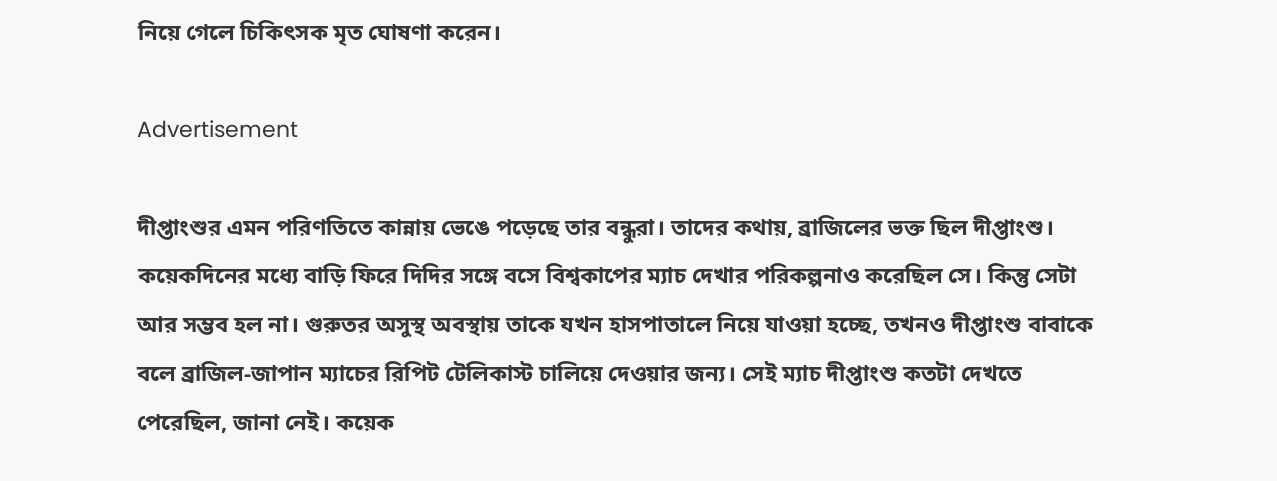নিয়ে গেলে চিকিৎসক মৃত ঘোষণা করেন।

Advertisement

দীপ্তাংশুর এমন পরিণতিতে কান্নায় ভেঙে পড়েছে তার বন্ধুরা। তাদের কথায়, ব্রাজিলের ভক্ত ছিল দীপ্তাংশু। কয়েকদিনের মধ্যে বাড়ি ফিরে দিদির সঙ্গে বসে বিশ্বকাপের ম্যাচ দেখার পরিকল্পনাও করেছিল সে। কিন্তু সেটা আর সম্ভব হল না। গুরুতর অসুস্থ অবস্থায় তাকে যখন হাসপাতালে নিয়ে যাওয়া হচ্ছে, তখনও দীপ্তাংশু বাবাকে বলে ব্রাজিল-জাপান ম্যাচের রিপিট টেলিকাস্ট চালিয়ে দেওয়ার জন্য। সেই ম্যাচ দীপ্তাংশু কতটা দেখতে পেরেছিল, জানা নেই। কয়েক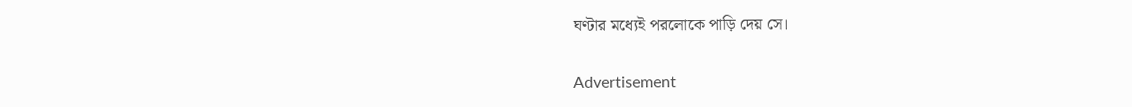ঘণ্টার মধ্যেই পরলোকে পাড়ি দেয় সে।

Advertisement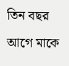তিন বছর আগে মাকে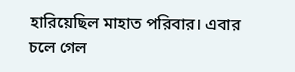হারিয়েছিল মাহাত পরিবার। এবার চলে গেল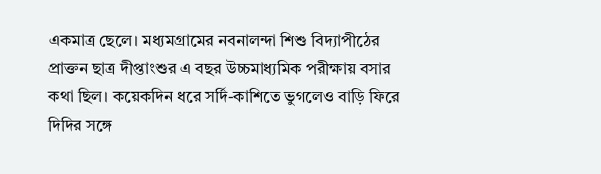একমাত্র ছেলে। মধ্যমগ্রামের নবনালন্দা শিশু বিদ্যাপীঠের প্রাক্তন ছাত্র দীপ্তাংশুর এ বছর উচ্চমাধ্যমিক পরীক্ষায় বসার কথা ছিল। কয়েকদিন ধরে সর্দি-কাশিতে ভুগলেও বাড়ি ফিরে দিদির সঙ্গে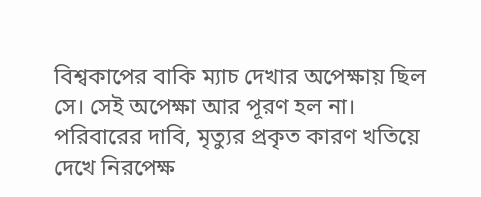বিশ্বকাপের বাকি ম্যাচ দেখার অপেক্ষায় ছিল সে। সেই অপেক্ষা আর পূরণ হল না। পরিবারের দাবি, মৃত্যুর প্রকৃত কারণ খতিয়ে দেখে নিরপেক্ষ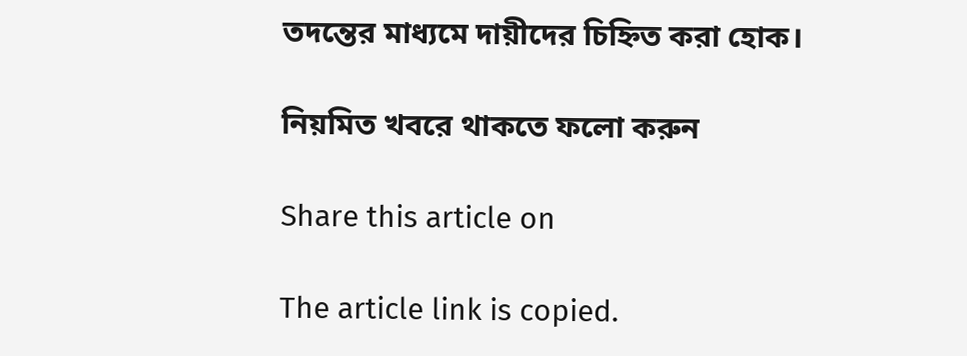তদন্তের মাধ্যমে দায়ীদের চিহ্নিত করা হোক।

নিয়মিত খবরে থাকতে ফলো করুন

Share this article on

The article link is copied.